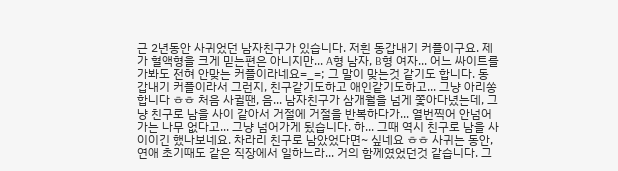근 2년동안 사귀었던 남자친구가 있습니다. 저흰 동갑내기 커플이구요. 제가 혈액형을 크게 믿는편은 아니지만... A형 남자, B형 여자... 어느 싸이트를 가봐도 전혀 안맞는 커플이라네요=_=; 그 말이 맞는것 같기도 합니다. 동갑내기 커플이라서 그런지, 친구같기도하고 애인같기도하고... 그냥 아리쏭합니다 ㅎㅎ 처음 사귈땐, 음... 남자친구가 삼개월을 넘게 쫓아다녔는데, 그냥 친구로 남을 사이 같아서 거절에 거절을 반복하다가... 열번찍어 안넘어가는 나무 없다고... 그냥 넘어가게 됬습니다. 하... 그때 역시 친구로 남을 사이이긴 했나보네요. 차라리 친구로 남았었다면~ 싶네요 ㅎㅎ 사귀는 동안, 연애 초기때도 같은 직장에서 일하느라... 거의 함께였었던것 같습니다. 그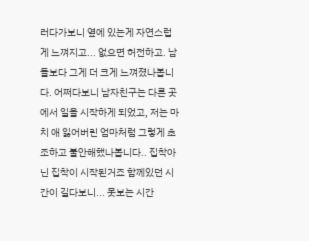러다가보니 옆에 있는게 자연스럽게 느껴지고... 없으면 허전하고. 남들보다 그게 더 크게 느껴졌나봅니다. 어쩌다보니 남자친구는 다른 곳에서 일을 시작하게 되었고, 저는 마치 애 잃어버린 엄마처럼 그렇게 초조하고 불안해했나봅니다.. 집착아닌 집착이 시작된거죠 함께있던 시간이 길다보니... 못보는 시간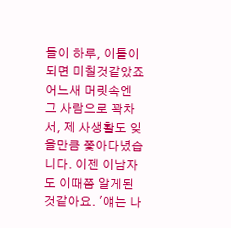들이 하루, 이틀이 되면 미칠것같았죠 어느새 머릿속엔 그 사람으로 꽉차서, 제 사생활도 잊을만큼 쫓아다녔습니다. 이젠 이남자도 이때쯤 알게된것같아요. '얘는 나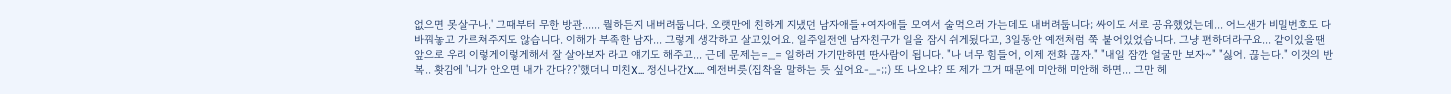없으면 못살구나.' 그때부터 무한 방관...... 뭘하든지 내버려둡니다. 오랫만에 친하게 지냈던 남자애들+여자애들 모여서 술먹으러 가는데도 내버려둡니다; 싸이도 서로 공유했었는데... 어느샌가 비밀번호도 다 바꿔놓고 가르쳐주지도 않습니다. 이해가 부족한 남자... 그렇게 생각하고 살고있어요. 일주일전엔 남자친구가 일을 잠시 쉬게됬다고, 3일동안 예전처럼 쭉 붙어있었습니다. 그냥 편하더라구요... 같이있을땐 앞으로 우리 이렇게이렇게해서 잘 살아보자 라고 얘기도 해주고... 근데 문제는=_= 일하러 가기만하면 딴사람이 됩니다. "나 너무 힘들어, 이제 전화 끊자." "내일 잠깐 얼굴만 보자~" "싫어. 끊는다." 이것의 반복.. 홧김에 '니가 안오면 내가 간다??'했더니 미친X... 정신나간X..... 예전버릇(집착을 말하는 듯 싶어요-_-;;) 또 나오냐? 또 제가 그거 때문에 미안해 미안해 하면... 그만 헤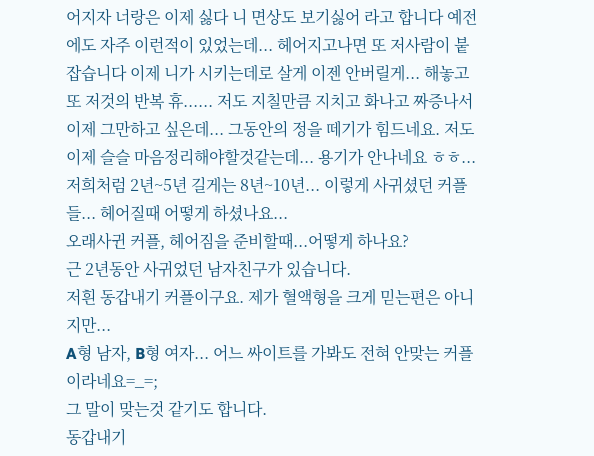어지자 너랑은 이제 싫다 니 면상도 보기싫어 라고 합니다 예전에도 자주 이런적이 있었는데... 헤어지고나면 또 저사람이 붙잡습니다 이제 니가 시키는데로 살게 이젠 안버릴게... 해놓고 또 저것의 반복 휴...... 저도 지칠만큼 지치고 화나고 짜증나서 이제 그만하고 싶은데... 그동안의 정을 떼기가 힘드네요. 저도 이제 슬슬 마음정리해야할것같는데... 용기가 안나네요 ㅎㅎ... 저희처럼 2년~5년 길게는 8년~10년... 이렇게 사귀셨던 커플들... 헤어질때 어떻게 하셨나요...
오래사귄 커플, 헤어짐을 준비할때...어떻게 하나요?
근 2년동안 사귀었던 남자친구가 있습니다.
저흰 동갑내기 커플이구요. 제가 혈액형을 크게 믿는편은 아니지만...
A형 남자, B형 여자... 어느 싸이트를 가봐도 전혀 안맞는 커플이라네요=_=;
그 말이 맞는것 같기도 합니다.
동갑내기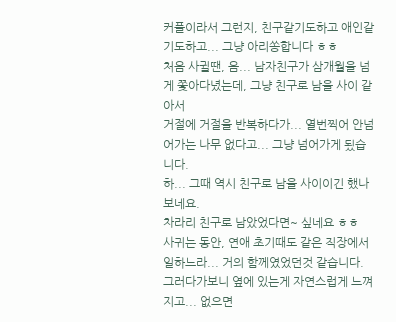커플이라서 그런지, 친구같기도하고 애인같기도하고... 그냥 아리쏭합니다 ㅎㅎ
처음 사귈땐, 음... 남자친구가 삼개월을 넘게 쫓아다녔는데, 그냥 친구로 남을 사이 같아서
거절에 거절을 반복하다가... 열번찍어 안넘어가는 나무 없다고... 그냥 넘어가게 됬습니다.
하... 그때 역시 친구로 남을 사이이긴 했나보네요.
차라리 친구로 남았었다면~ 싶네요 ㅎㅎ
사귀는 동안, 연애 초기때도 같은 직장에서 일하느라... 거의 함께였었던것 같습니다.
그러다가보니 옆에 있는게 자연스럽게 느껴지고... 없으면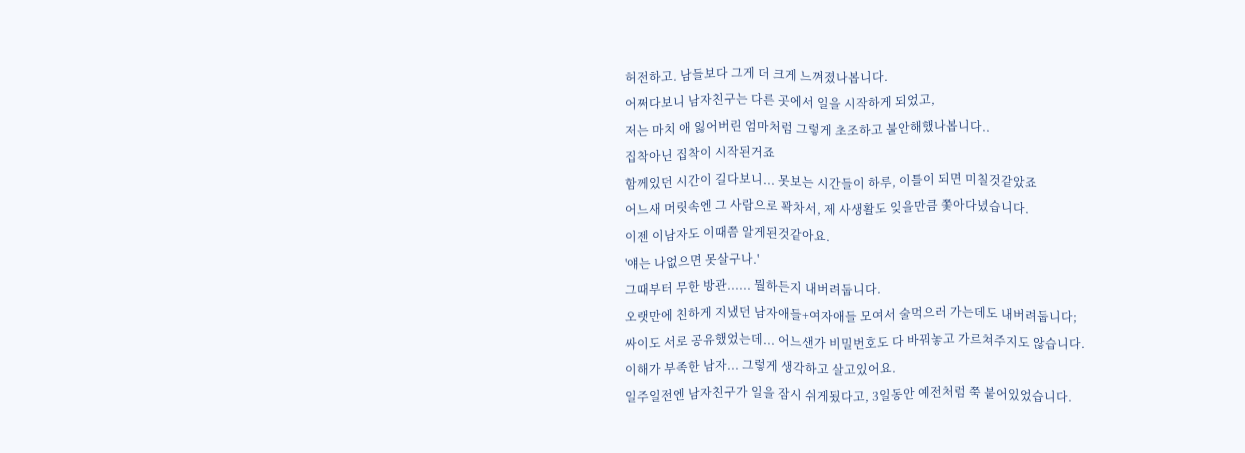허전하고. 남들보다 그게 더 크게 느껴졌나봅니다.
어쩌다보니 남자친구는 다른 곳에서 일을 시작하게 되었고,
저는 마치 애 잃어버린 엄마처럼 그렇게 초조하고 불안해했나봅니다..
집착아닌 집착이 시작된거죠
함께있던 시간이 길다보니... 못보는 시간들이 하루, 이틀이 되면 미칠것같았죠
어느새 머릿속엔 그 사람으로 꽉차서, 제 사생활도 잊을만큼 쫓아다녔습니다.
이젠 이남자도 이때쯤 알게된것같아요.
'얘는 나없으면 못살구나.'
그때부터 무한 방관...... 뭘하든지 내버려둡니다.
오랫만에 친하게 지냈던 남자애들+여자애들 모여서 술먹으러 가는데도 내버려둡니다;
싸이도 서로 공유했었는데... 어느샌가 비밀번호도 다 바꿔놓고 가르쳐주지도 않습니다.
이해가 부족한 남자... 그렇게 생각하고 살고있어요.
일주일전엔 남자친구가 일을 잠시 쉬게됬다고, 3일동안 예전처럼 쭉 붙어있었습니다.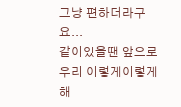그냥 편하더라구요...
같이있을땐 앞으로 우리 이렇게이렇게해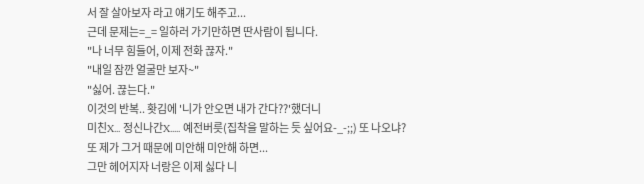서 잘 살아보자 라고 얘기도 해주고...
근데 문제는=_= 일하러 가기만하면 딴사람이 됩니다.
"나 너무 힘들어, 이제 전화 끊자."
"내일 잠깐 얼굴만 보자~"
"싫어. 끊는다."
이것의 반복.. 홧김에 '니가 안오면 내가 간다??'했더니
미친X... 정신나간X..... 예전버릇(집착을 말하는 듯 싶어요-_-;;) 또 나오냐?
또 제가 그거 때문에 미안해 미안해 하면...
그만 헤어지자 너랑은 이제 싫다 니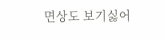면상도 보기싫어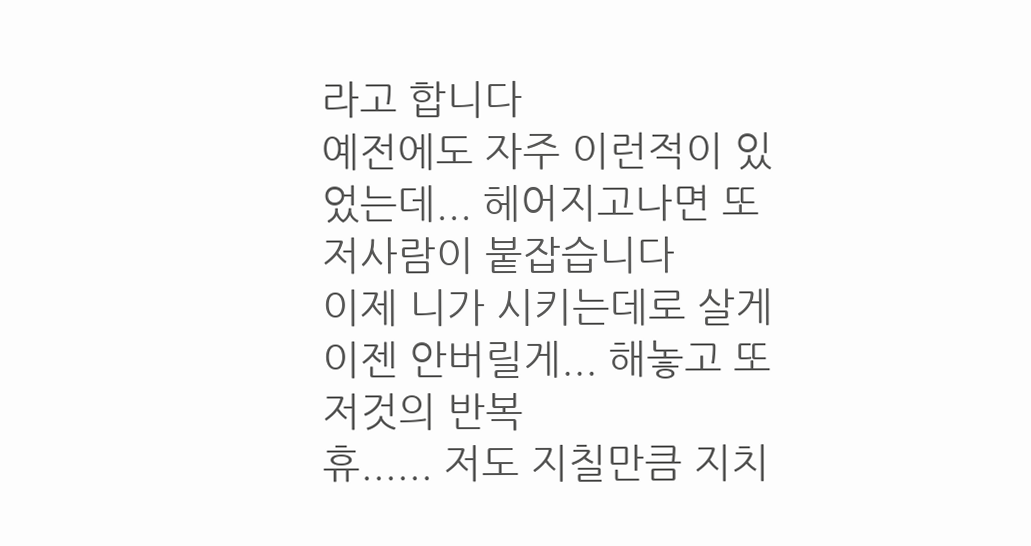라고 합니다
예전에도 자주 이런적이 있었는데... 헤어지고나면 또 저사람이 붙잡습니다
이제 니가 시키는데로 살게 이젠 안버릴게... 해놓고 또 저것의 반복
휴...... 저도 지칠만큼 지치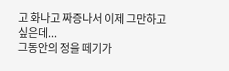고 화나고 짜증나서 이제 그만하고 싶은데...
그동안의 정을 떼기가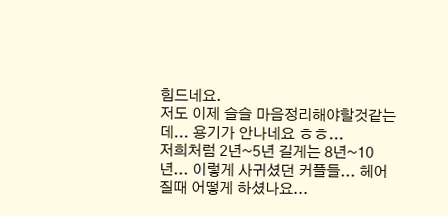힘드네요.
저도 이제 슬슬 마음정리해야할것같는데... 용기가 안나네요 ㅎㅎ...
저희처럼 2년~5년 길게는 8년~10년... 이렇게 사귀셨던 커플들... 헤어질때 어떻게 하셨나요...